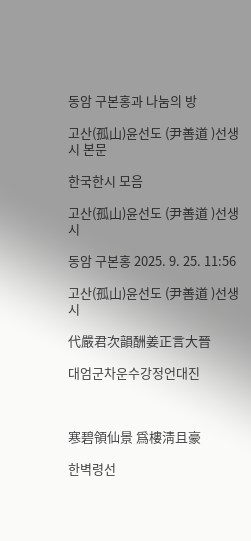동암 구본홍과 나눔의 방

고산(孤山)윤선도 (尹善道 )선생 시 본문

한국한시 모음

고산(孤山)윤선도 (尹善道 )선생 시

동암 구본홍 2025. 9. 25. 11:56

고산(孤山)윤선도 (尹善道 )선생 시

代嚴君次韻酬姜正言大晉

대엄군차운수강정언대진



寒碧領仙景 爲樓淸且豪

한벽령선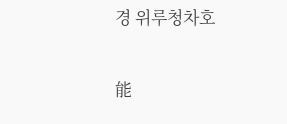경 위루청차호

能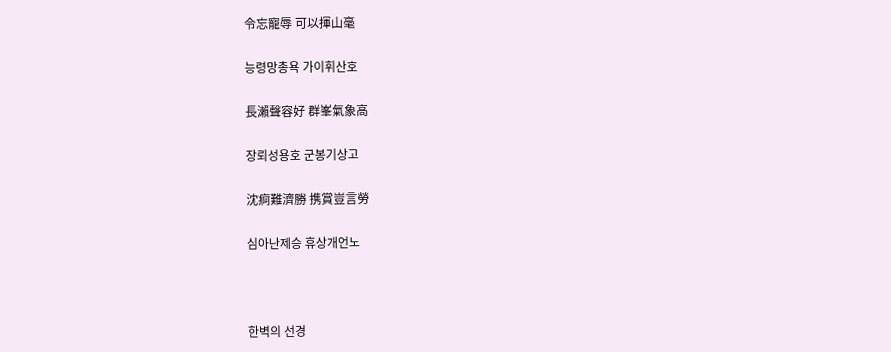令忘寵辱 可以揮山毫

능령망총욕 가이휘산호

長瀨聲容好 群峯氣象高

장뢰성용호 군봉기상고

沈痾難濟勝 携賞豈言勞

심아난제승 휴상개언노



한벽의 선경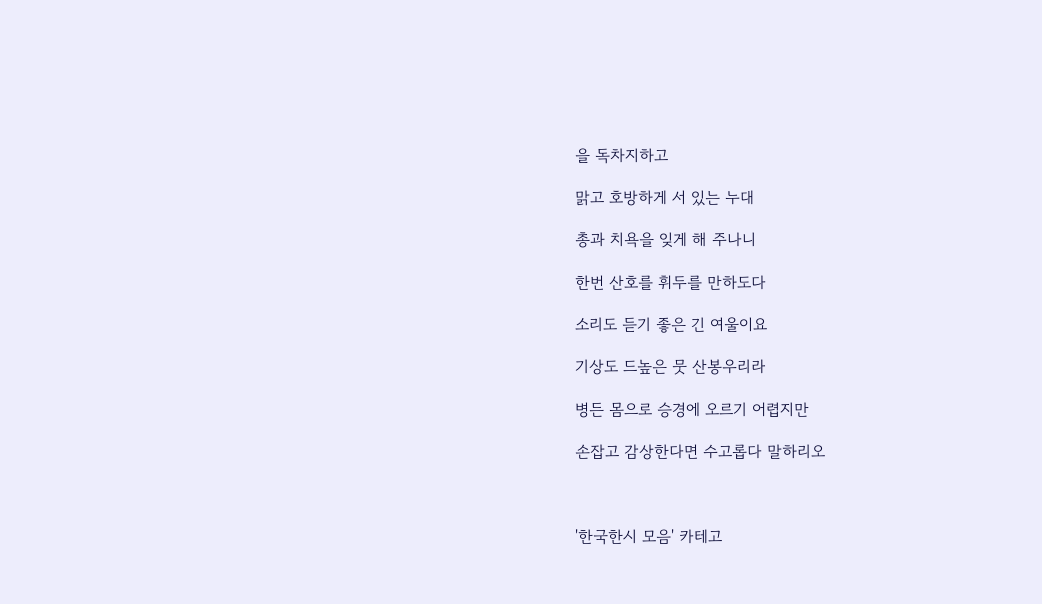을 독차지하고

맑고 호방하게 서 있는 누대

총과 치욕을 잊게 해 주나니

한번 산호를 휘두를 만하도다

소리도 듣기 좋은 긴 여울이요

기상도 드높은 뭇 산봉우리라

병든 몸으로 승경에 오르기 어렵지만

손잡고 감상한다면 수고롭다 말하리오



'한국한시 모음' 카테고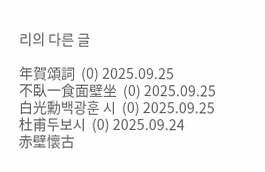리의 다른 글

年賀頌詞  (0) 2025.09.25
不臥一食面壁坐  (0) 2025.09.25
白光勳백광훈 시  (0) 2025.09.25
杜甫두보시  (0) 2025.09.24
赤壁懷古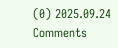(0) 2025.09.24
Comments